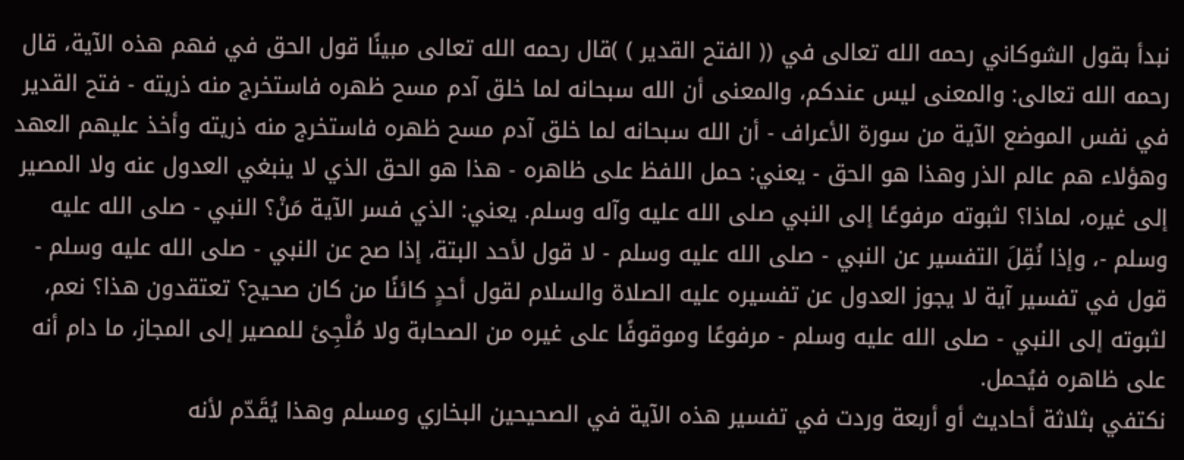نبدأ بقول الشوكاني رحمه الله تعالى في (( الفتح القدير ) )قال رحمه الله تعالى مبينًا قول الحق في فهم هذه الآية، قال رحمه الله تعالى: والمعنى ليس عندكم، والمعنى أن الله سبحانه لما خلق آدم مسح ظهره فاستخرج منه ذريته - فتح القدير في نفس الموضع الآية من سورة الأعراف - أن الله سبحانه لما خلق آدم مسح ظهره فاستخرج منه ذريته وأخذ عليهم العهد وهؤلاء هم عالم الذر وهذا هو الحق - يعني: حمل اللفظ على ظاهره - هذا هو الحق الذي لا ينبغي العدول عنه ولا المصير إلى غيره، لماذا؟ لثبوته مرفوعًا إلى النبي صلى الله عليه وآله وسلم. يعني: الذي فسر الآية مَنْ؟ النبي - صلى الله عليه وسلم -، وإذا نُقِلَ التفسير عن النبي - صلى الله عليه وسلم - لا قول لأحد البتة، إذا صح عن النبي - صلى الله عليه وسلم - قول في تفسير آية لا يجوز العدول عن تفسيره عليه الصلاة والسلام لقول أحدٍ كائنًا من كان صحيح؟ تعتقدون هذا؟ نعم، لثبوته إلى النبي - صلى الله عليه وسلم - مرفوعًا وموقوفًا على غيره من الصحابة ولا مُلْجِئ للمصير إلى المجاز، ما دام أنه على ظاهره فيُحمل.
نكتفي بثلاثة أحاديث أو أربعة وردت في تفسير هذه الآية في الصحيحين البخاري ومسلم وهذا يُقَدّم لأنه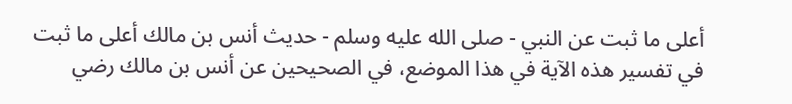أعلى ما ثبت عن النبي - صلى الله عليه وسلم - حديث أنس بن مالك أعلى ما ثبت في تفسير هذه الآية في هذا الموضع، في الصحيحين عن أنس بن مالك رضي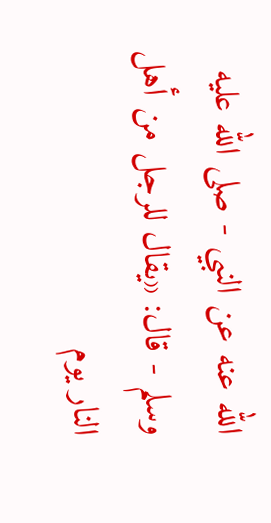الله عنه عن النبي - صلى الله عليه وسلم - قال: «يقال للرجل من أهل النار يوم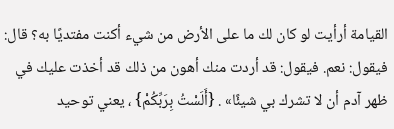القيامة أرأيت لو كان لك ما على الأرض من شيء أكنت مفتديًا به؟ قال: فيقول: نعم. فيقول: قد أردت منك أهون من ذلك قد أخذت عليك في ظهر آدم أن لا تشرك بي شيئًا» . {أَلَسْتُ بِرَبِّكُمْ} ، يعني توحيد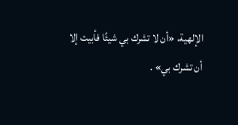الإلهية، «أن لا تشرك بي شيئًا فأبيت إلا أن تشرك بي» .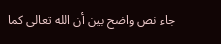جاء نص واضح بين أن الله تعالى كما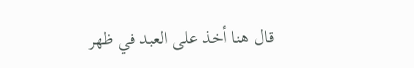قال هنا أخذ على العبد في ظهر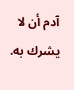آدم أن لا يشرك به.